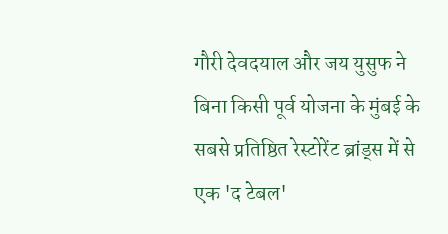गौरी देवदयाल और जय युसुफ ने बिना किसी पूर्व योजना के मुंबई के सबसे प्रतिष्ठित रेस्टोरेंट ब्रांड्स में से एक 'द टेबल'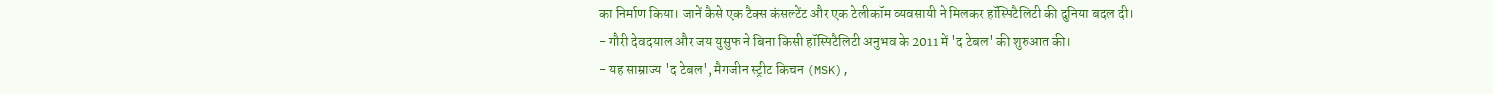का निर्माण किया। जानें कैसे एक टैक्स कंसल्टेंट और एक टेलीकॉम व्यवसायी ने मिलकर हॉस्पिटैलिटी की दुनिया बदल दी।
- गौरी देवदयाल और जय युसुफ ने बिना किसी हॉस्पिटैलिटी अनुभव के 2011 में 'द टेबल' की शुरुआत की।
- यह साम्राज्य 'द टेबल', मैगजीन स्ट्रीट किचन (MSK),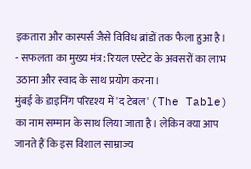इकतारा और कास्पर्स जैसे विविध ब्रांडों तक फैला हुआ है।
- सफलता का मुख्य मंत्र: रियल एस्टेट के अवसरों का लाभ उठाना और स्वाद के साथ प्रयोग करना।
मुंबई के डाइनिंग परिदृश्य में 'द टेबल' (The Table) का नाम सम्मान के साथ लिया जाता है। लेकिन क्या आप जानते हैं कि इस विशाल साम्राज्य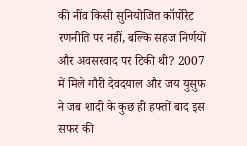की नींव किसी सुनियोजित कॉर्पोरेट रणनीति पर नहीं, बल्कि सहज निर्णयों और अवसरवाद पर टिकी थी? 2007 में मिले गौरी देवदयाल और जय युसुफ ने जब शादी के कुछ ही हफ्तों बाद इस सफर की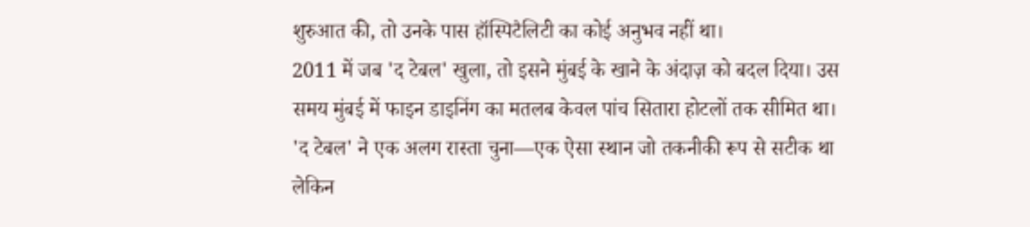शुरुआत की, तो उनके पास हॉस्पिटैलिटी का कोई अनुभव नहीं था।
2011 में जब 'द टेबल' खुला, तो इसने मुंबई के खाने के अंदाज़ को बदल दिया। उस समय मुंबई में फाइन डाइनिंग का मतलब केवल पांच सितारा होटलों तक सीमित था। 'द टेबल' ने एक अलग रास्ता चुना—एक ऐसा स्थान जो तकनीकी रूप से सटीक था लेकिन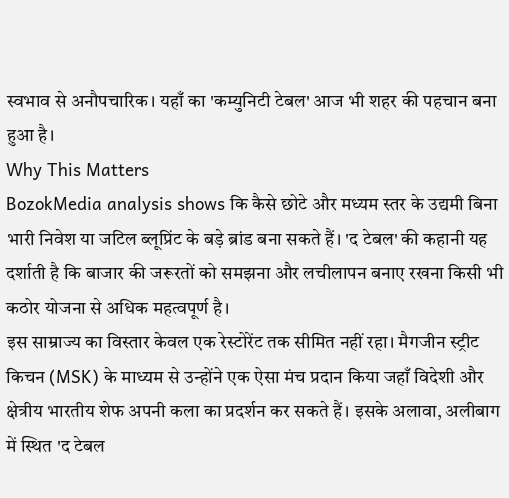स्वभाव से अनौपचारिक। यहाँ का 'कम्युनिटी टेबल' आज भी शहर की पहचान बना हुआ है।
Why This Matters
BozokMedia analysis shows कि कैसे छोटे और मध्यम स्तर के उद्यमी बिना भारी निवेश या जटिल ब्लूप्रिंट के बड़े ब्रांड बना सकते हैं। 'द टेबल' की कहानी यह दर्शाती है कि बाजार की जरूरतों को समझना और लचीलापन बनाए रखना किसी भी कठोर योजना से अधिक महत्वपूर्ण है।
इस साम्राज्य का विस्तार केवल एक रेस्टोरेंट तक सीमित नहीं रहा। मैगजीन स्ट्रीट किचन (MSK) के माध्यम से उन्होंने एक ऐसा मंच प्रदान किया जहाँ विदेशी और क्षेत्रीय भारतीय शेफ अपनी कला का प्रदर्शन कर सकते हैं। इसके अलावा, अलीबाग में स्थित 'द टेबल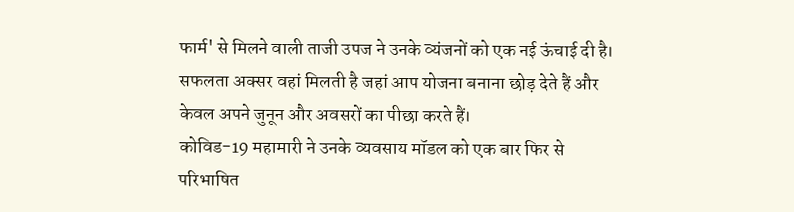फार्म' से मिलने वाली ताजी उपज ने उनके व्यंजनों को एक नई ऊंचाई दी है।
सफलता अक्सर वहां मिलती है जहां आप योजना बनाना छोड़ देते हैं और केवल अपने जुनून और अवसरों का पीछा करते हैं।
कोविड-19 महामारी ने उनके व्यवसाय मॉडल को एक बार फिर से परिभाषित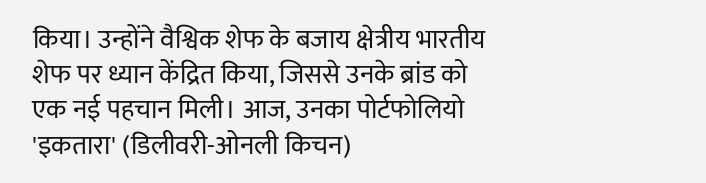किया। उन्होंने वैश्विक शेफ के बजाय क्षेत्रीय भारतीय शेफ पर ध्यान केंद्रित किया, जिससे उनके ब्रांड को एक नई पहचान मिली। आज, उनका पोर्टफोलियो 'इकतारा' (डिलीवरी-ओनली किचन)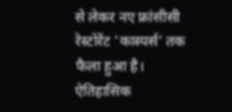से लेकर नए फ्रांसीसी रेस्टोरेंट 'कास्पर्स' तक फैला हुआ है।
ऐतिहासिक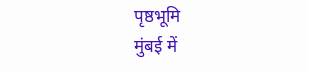पृष्ठभूमि
मुंबई में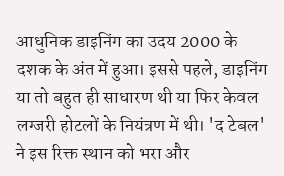आधुनिक डाइनिंग का उदय 2000 के दशक के अंत में हुआ। इससे पहले, डाइनिंग या तो बहुत ही साधारण थी या फिर केवल लग्जरी होटलों के नियंत्रण में थी। 'द टेबल' ने इस रिक्त स्थान को भरा और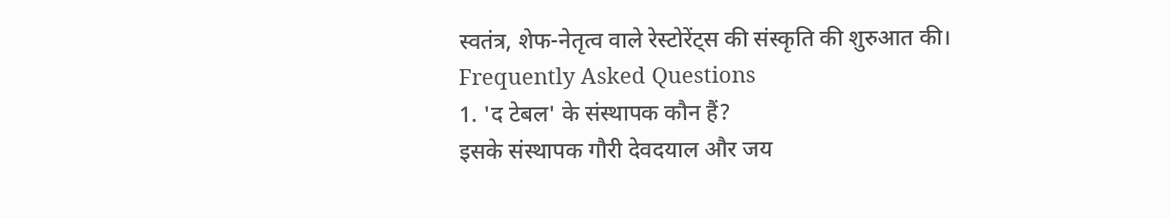स्वतंत्र, शेफ-नेतृत्व वाले रेस्टोरेंट्स की संस्कृति की शुरुआत की।
Frequently Asked Questions
1. 'द टेबल' के संस्थापक कौन हैं?
इसके संस्थापक गौरी देवदयाल और जय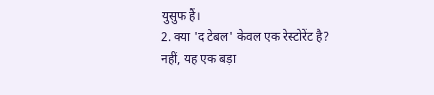युसुफ हैं।
2. क्या 'द टेबल' केवल एक रेस्टोरेंट है?
नहीं, यह एक बड़ा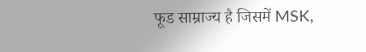फूड साम्राज्य है जिसमें MSK,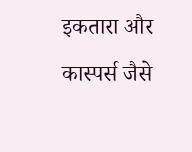इकतारा और कास्पर्स जैसे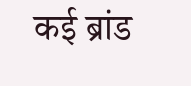कई ब्रांड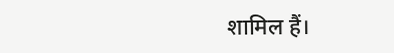शामिल हैं।